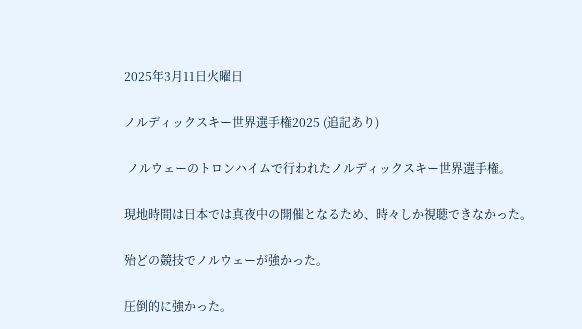2025年3月11日火曜日

ノルディックスキー世界選手権2025 (追記あり)

 ノルウェーのトロンハイムで行われたノルディックスキー世界選手権。

現地時間は日本では真夜中の開催となるため、時々しか視聴できなかった。

殆どの競技でノルウェーが強かった。

圧倒的に強かった。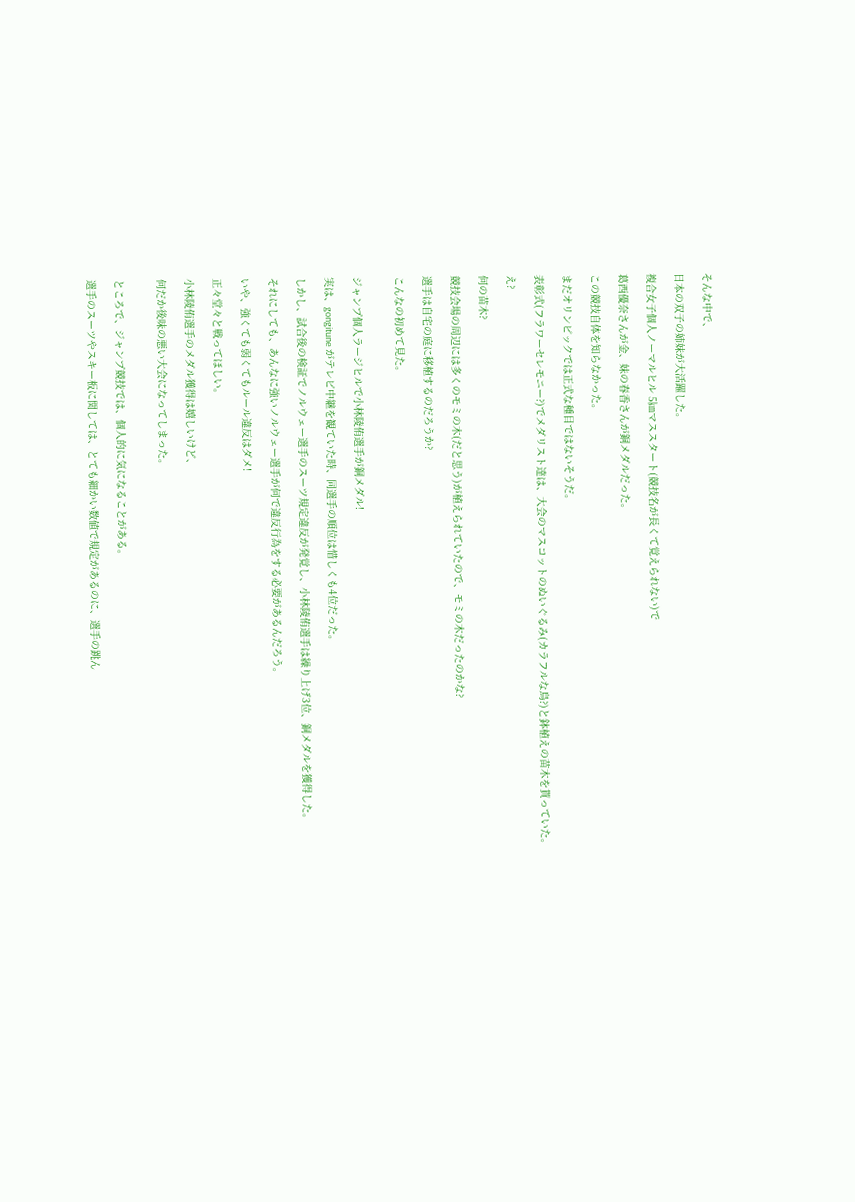そんな中で、

日本の双子の姉妹が大活躍した。

複合女子個人ノーマルヒル 5㎞マススタート(競技名が長くて覚えられない)で

葛西優奈さんが金、妹の春香さんが銅メダルだった。

この競技自体を知らなかった。

まだオリンピックでは正式な種目ではないそうだ。

表彰式(フラワーセレモニー?)でメダリスト達は、大会のマスコットのぬいぐるみ(カラフルな鳥?)と鉢植えの苗木を貰っていた。

え?

何の苗木?

競技会場の周辺には多くのモミの木(だと思う)が植えられていたので、モミの木だったのかな?

選手は自宅の庭に移植するのだろうか?

こんなの初めて見た。


ジャンプ個人ラージヒルで小林陵侑選手が銅メダル!

実は、gongitune がテレビ中継を観ていた時、同選手の順位は惜しくも4位だった。

しかし、試合後の検証でノルウェー選手のスーツ規定違反が発覚し、小林陵侑選手は繰り上げ3位、銅メダルを獲得した。

それにしても、あんなに強いノルウェー選手が何で違反行為をする必要があるんだろう。

いや、強くても弱くてもルール違反はダメ!

正々堂々と戦ってほしい。

小林陵侑選手のメダル獲得は嬉しいけど、

何だか後味の悪い大会になってしまった。


ところで、ジャンプ競技では、個人的に気になることがある。

選手のスーツやスキー板に関しては、とても細かい数値で規定があるのに、選手の跳ん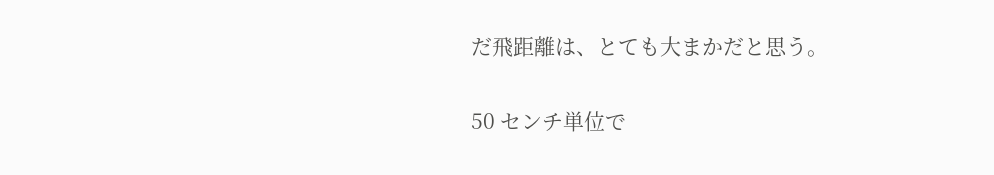だ飛距離は、とても大まかだと思う。

50 センチ単位で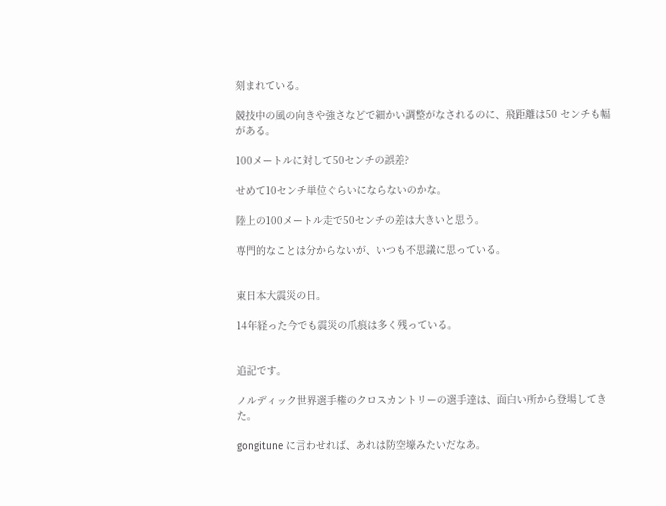刻まれている。

競技中の風の向きや強さなどで細かい調整がなされるのに、飛距離は50 センチも幅がある。

100メートルに対して50センチの誤差?

せめて10センチ単位ぐらいにならないのかな。

陸上の100メートル走で50センチの差は大きいと思う。

専門的なことは分からないが、いつも不思議に思っている。


東日本大震災の日。

14年経った今でも震災の爪痕は多く残っている。


追記です。

ノルディック世界選手権のクロスカントリーの選手達は、面白い所から登場してきた。

gongitune に言わせれば、あれは防空壕みたいだなあ。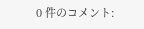0 件のコメント: